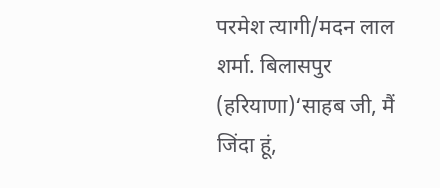परमेश त्यागी/मदन लाल शर्मा. बिलासपुर (हरियाणा)‘साहब जी, मैं जिंदा हूं,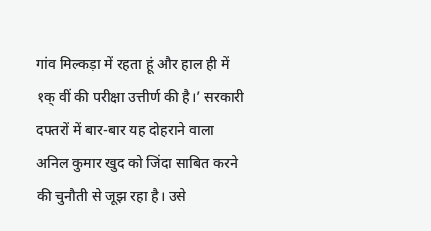गांव मिल्कड़ा में रहता हूं और हाल ही में १क् वीं की परीक्षा उत्तीर्ण की है।’ सरकारी दफ्तरों में बार-बार यह दोहराने वाला अनिल कुमार खुद को जिंदा साबित करने की चुनौती से जूझ रहा है। उसे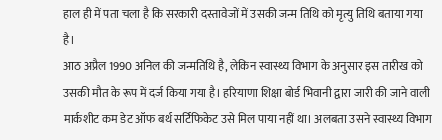हाल ही में पता चला है कि सरकारी दस्तावेजों में उसकी जन्म तिथि को मृत्यु तिथि बताया गया है।
आठ अप्रैल 1990 अनिल की जन्मतिथि है, लेकिन स्वास्थ्य विभाग के अनुसार इस तारीख को उसकी मौत के रूप में दर्ज किया गया है। हरियाणा शिक्षा बोर्ड भिवानी द्वारा जारी की जाने वाली मार्कशीट कम डेट ऑफ बर्थ सर्टिफिकेट उसे मिल पाया नहीं था। अलबता उसने स्वास्थ्य विभाग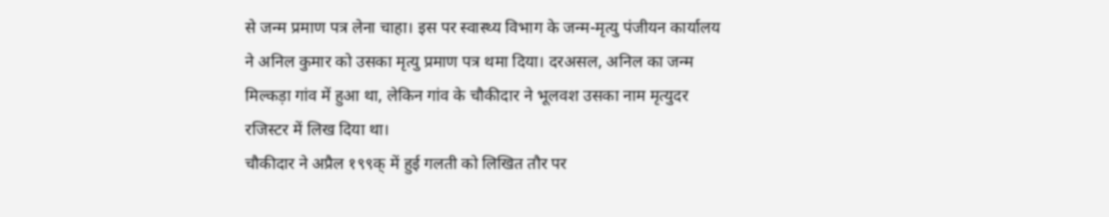से जन्म प्रमाण पत्र लेना चाहा। इस पर स्वास्थ्य विभाग के जन्म-मृत्यु पंजीयन कार्यालय ने अनिल कुमार को उसका मृत्यु प्रमाण पत्र थमा दिया। दरअसल, अनिल का जन्म मिल्कड़ा गांव में हुआ था, लेकिन गांव के चौकीदार ने भूलवश उसका नाम मृत्युदर रजिस्टर में लिख दिया था।
चौकीदार ने अप्रैल १९९क् में हुई गलती को लिखित तौर पर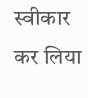स्वीकार कर लिया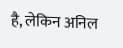है, लेकिन अनिल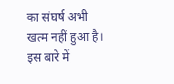का संघर्ष अभी खत्म नहीं हुआ है। इस बारे में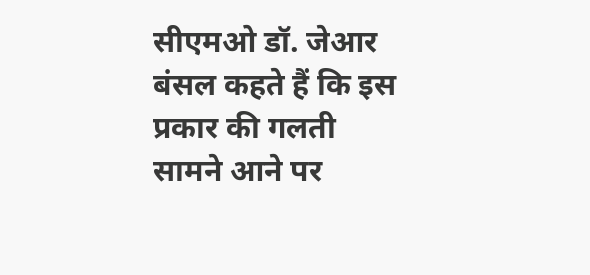सीएमओ डॉ. जेआर बंसल कहते हैं कि इस प्रकार की गलती सामने आने पर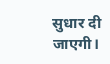सुधार दी जाएगी।